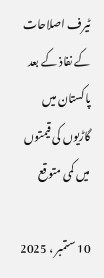ٹیرف اصلاحات کے نفاذ کے بعد پاکستان میں گاڑیوں کی قیمتوں میں کمی متوقع

10 ستمبر ، 2025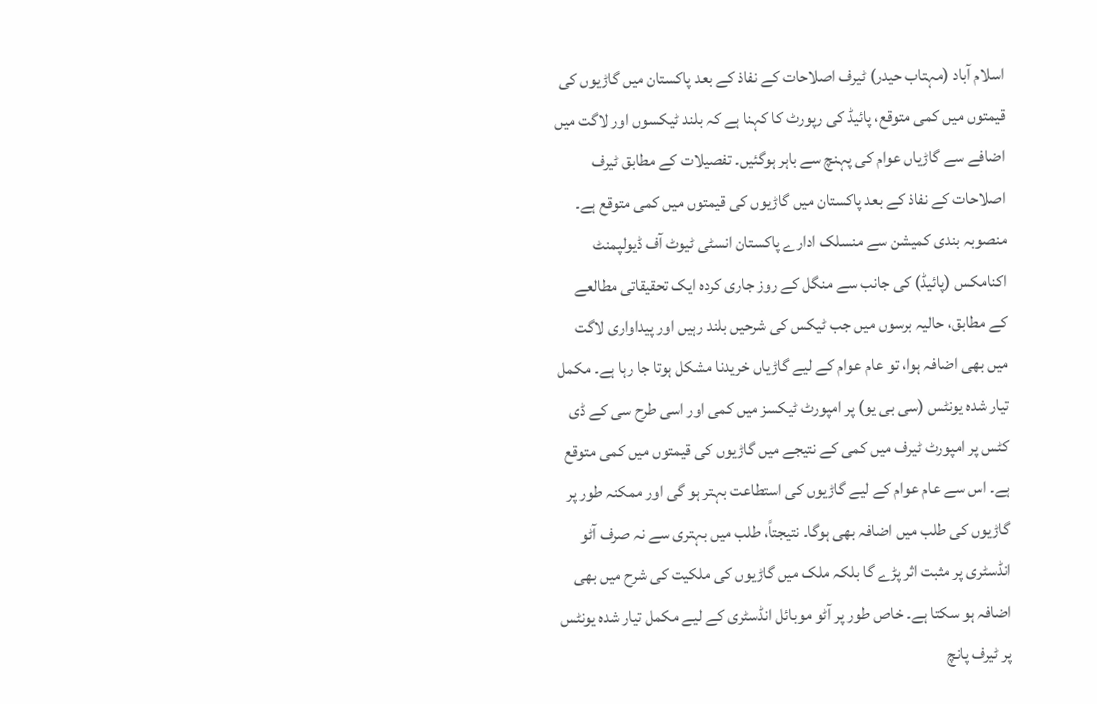اسلام آباد (مہتاب حیدر) ٹیرف اصلاحات کے نفاذ کے بعد پاکستان میں گاڑیوں کی قیمتوں میں کمی متوقع، پائیڈ کی رپورٹ کا کہنا ہے کہ بلند ٹیکسوں اور لاگت میں اضافے سے گاڑیاں عوام کی پہنچ سے باہر ہوگئیں۔ تفصیلات کے مطابق ٹیرف اصلاحات کے نفاذ کے بعد پاکستان میں گاڑیوں کی قیمتوں میں کمی متوقع ہے۔ منصوبہ بندی کمیشن سے منسلک ادارے پاکستان انسٹی ٹیوٹ آف ڈیولپمنٹ اکنامکس (پائیڈ) کی جانب سے منگل کے روز جاری کردہ ایک تحقیقاتی مطالعے کے مطابق، حالیہ برسوں میں جب ٹیکس کی شرحیں بلند رہیں اور پیداواری لاگت میں بھی اضافہ ہوا، تو عام عوام کے لیے گاڑیاں خریدنا مشکل ہوتا جا رہا ہے۔ مکمل تیار شدہ یونٹس (سی بی یو) پر امپورٹ ٹیکسز میں کمی اور اسی طرح سی کے ڈی کٹس پر امپورٹ ٹیرف میں کمی کے نتیجے میں گاڑیوں کی قیمتوں میں کمی متوقع ہے۔ اس سے عام عوام کے لیے گاڑیوں کی استطاعت بہتر ہو گی اور ممکنہ طور پر گاڑیوں کی طلب میں اضافہ بھی ہوگا۔ نتیجتاً، طلب میں بہتری سے نہ صرف آٹو انڈسٹری پر مثبت اثر پڑے گا بلکہ ملک میں گاڑیوں کی ملکیت کی شرح میں بھی اضافہ ہو سکتا ہے۔ خاص طور پر آٹو موبائل انڈسٹری کے لیے مکمل تیار شدہ یونٹس پر ٹیرف پانچ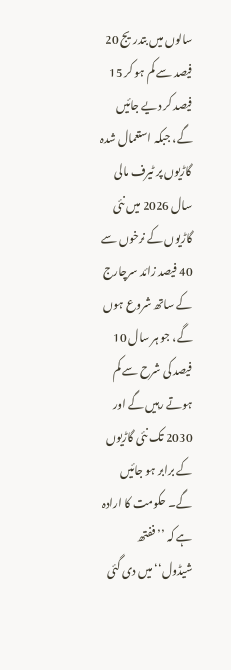سالوں میں بتدریج 20 فیصد سے کم ہو کر 15 فیصد کر دیے جائیں گے، جبکہ استعمال شدہ گاڑیوں پر ٹیرف مالی سال 2026 میں نئی گاڑیوں کے نرخوں سے 40 فیصد زائد سرچارج کے ساتھ شروع ہوں گے، جو ہر سال 10 فیصد کی شرح سے کم ہوتے رہیں گے اور 2030 تک نئی گاڑیوں کے برابر ہو جائیں گے۔ حکومت کا ارادہ ہے کہ ’’ففتھ شیڈول‘‘ میں دی گئی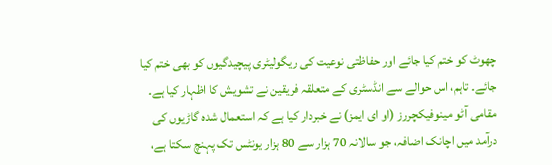چھوٹ کو ختم کیا جائے اور حفاظتی نوعیت کی ریگولیٹری پیچیدگیوں کو بھی ختم کیا جائے۔ تاہم، اس حوالے سے انڈسٹری کے متعلقہ فریقین نے تشویش کا اظہار کیا ہے۔ مقامی آٹو مینوفیکچررز (او ای ایمز) نے خبردار کیا ہے کہ استعمال شدہ گاڑیوں کی درآمد میں اچانک اضافہ، جو سالانہ 70 ہزار سے 80 ہزار یونٹس تک پہنچ سکتا ہے،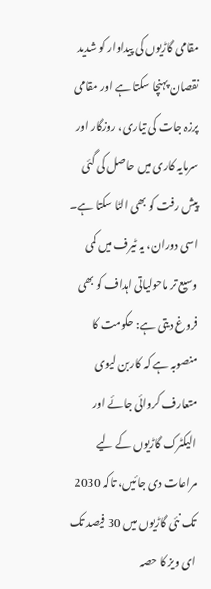مقامی گاڑیوں کی پیداوار کو شدید نقصان پہنچا سکتا ہے اور مقامی پرزہ جات کی تیاری، روزگار اور سرمایہ کاری میں حاصل کی گئی پیش رفت کو بھی الٹا سکتا ہے۔ اسی دوران، یہ ٹیرف میں کمی وسیع تر ماحولیاتی اہداف کو بھی فروغ دیتی ہے: حکومت کا منصوبہ ہے کہ کاربن لیوی متعارف کروائی جائے اور الیکٹرک گاڑیوں کے لیے مراعات دی جائیں، تاکہ 2030 تک نئی گاڑیوں میں 30 فیصد تک ای ویز کا حصہ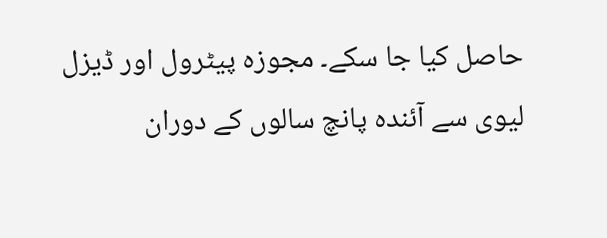حاصل کیا جا سکے۔ مجوزہ پیٹرول اور ڈیزل لیوی سے آئندہ پانچ سالوں کے دوران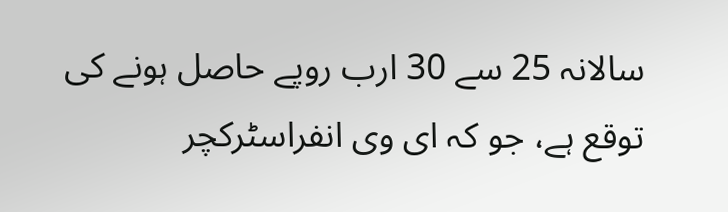سالانہ 25 سے 30 ارب روپے حاصل ہونے کی توقع ہے، جو کہ ای وی انفراسٹرکچر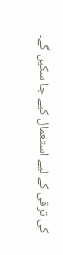کی ترقی کے لیے استعمال کیے جا سکیں گے۔